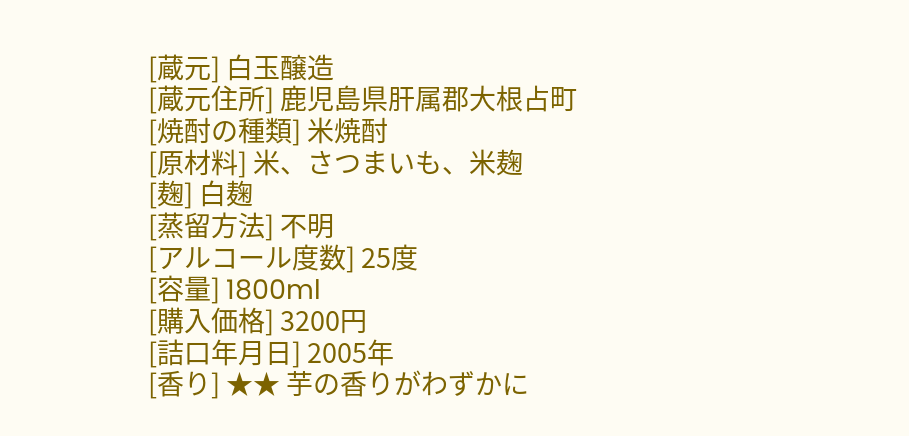[蔵元] 白玉醸造
[蔵元住所] 鹿児島県肝属郡大根占町
[焼酎の種類] 米焼酎
[原材料] 米、さつまいも、米麹
[麹] 白麹
[蒸留方法] 不明
[アルコール度数] 25度
[容量] 1800ml
[購入価格] 3200円
[詰口年月日] 2005年
[香り] ★★ 芋の香りがわずかに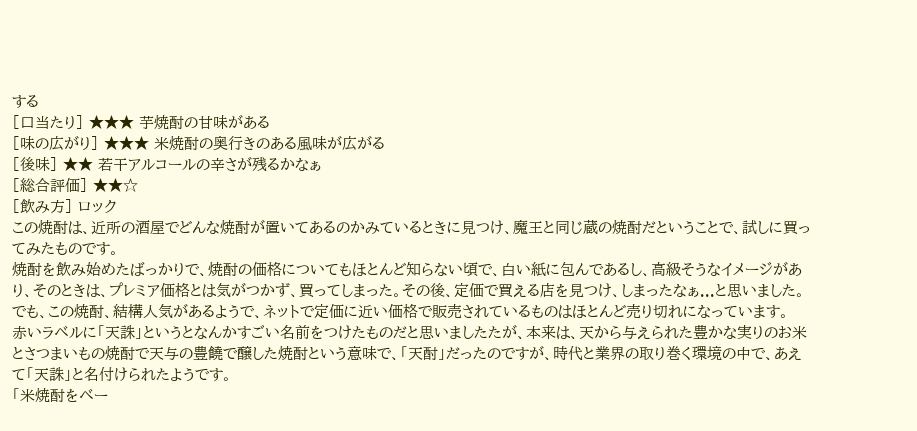する
[口当たり] ★★★ 芋焼酎の甘味がある
[味の広がり] ★★★ 米焼酎の奥行きのある風味が広がる
[後味] ★★ 若干アルコールの辛さが残るかなぁ
[総合評価] ★★☆
[飲み方] ロック
この焼酎は、近所の酒屋でどんな焼酎が置いてあるのかみているときに見つけ、魔王と同じ蔵の焼酎だということで、試しに買ってみたものです。
焼酎を飲み始めたばっかりで、焼酎の価格についてもほとんど知らない頃で、白い紙に包んであるし、高級そうなイメージがあり、そのときは、プレミア価格とは気がつかず、買ってしまった。その後、定価で買える店を見つけ、しまったなぁ...と思いました。
でも、この焼酎、結構人気があるようで、ネットで定価に近い価格で販売されているものはほとんど売り切れになっています。
赤いラベルに「天誅」というとなんかすごい名前をつけたものだと思いましたたが、本来は、天から与えられた豊かな実りのお米とさつまいもの焼酎で天与の豊饒で醸した焼酎という意味で、「天酎」だったのですが、時代と業界の取り巻く環境の中で、あえて「天誅」と名付けられたようです。
「米焼酎をベー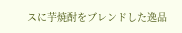スに芋焼酎をブレンドした逸品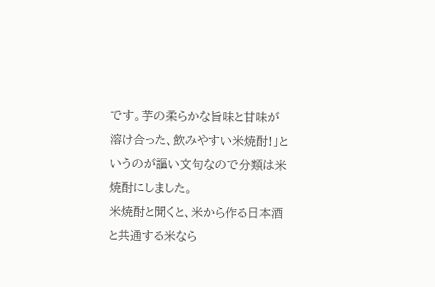です。芋の柔らかな旨味と甘味が溶け合った、飲みやすい米焼酎!」というのが謳い文句なので分類は米焼酎にしました。
米焼酎と聞くと、米から作る日本酒と共通する米なら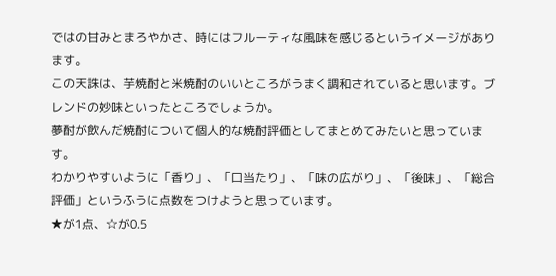ではの甘みとまろやかさ、時にはフルーティな風味を感じるというイメージがあります。
この天誅は、芋焼酎と米焼酎のいいところがうまく調和されていると思います。ブレンドの妙味といったところでしょうか。
夢酎が飲んだ焼酎について個人的な焼酎評価としてまとめてみたいと思っています。
わかりやすいように「香り」、「口当たり」、「味の広がり」、「後味」、「総合評価」というふうに点数をつけようと思っています。
★が1点、☆が0.5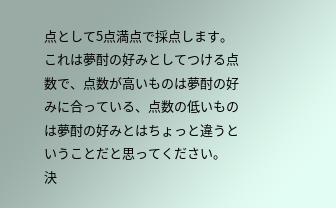点として5点満点で採点します。
これは夢酎の好みとしてつける点数で、点数が高いものは夢酎の好みに合っている、点数の低いものは夢酎の好みとはちょっと違うということだと思ってください。
決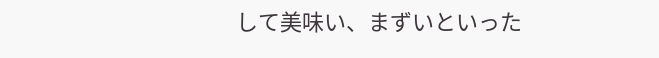して美味い、まずいといった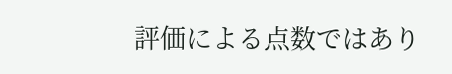評価による点数ではあり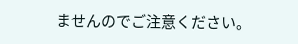ませんのでご注意ください。